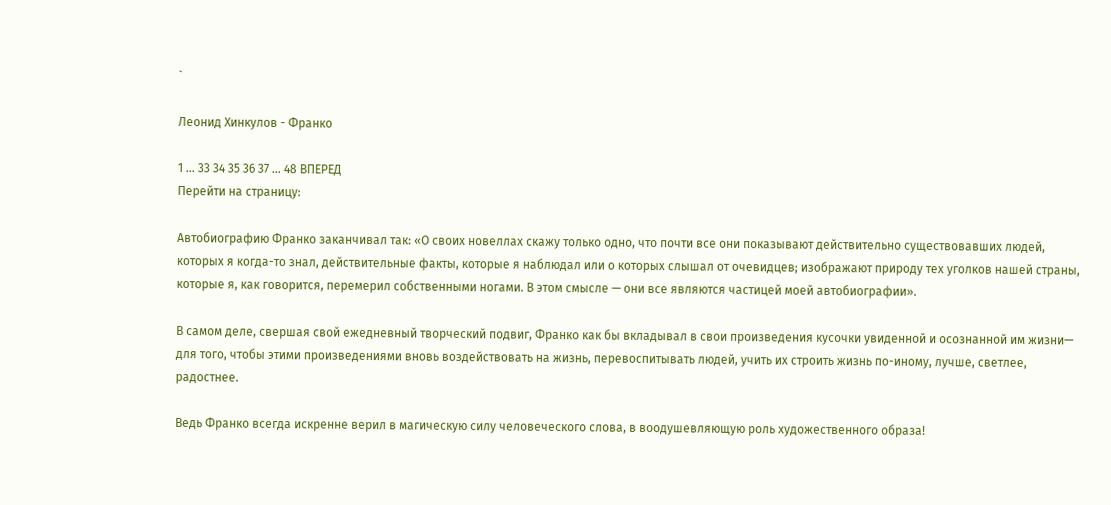`

Леонид Хинкулов - Франко

1 ... 33 34 35 36 37 ... 48 ВПЕРЕД
Перейти на страницу:

Автобиографию Франко заканчивал так: «О своих новеллах скажу только одно, что почти все они показывают действительно существовавших людей, которых я когда-то знал, действительные факты, которые я наблюдал или о которых слышал от очевидцев; изображают природу тех уголков нашей страны, которые я, как говорится, перемерил собственными ногами. В этом смысле — они все являются частицей моей автобиографии».

В самом деле, свершая свой ежедневный творческий подвиг, Франко как бы вкладывал в свои произведения кусочки увиденной и осознанной им жизни— для того, чтобы этими произведениями вновь воздействовать на жизнь, перевоспитывать людей, учить их строить жизнь по-иному, лучше, светлее, радостнее.

Ведь Франко всегда искренне верил в магическую силу человеческого слова, в воодушевляющую роль художественного образа!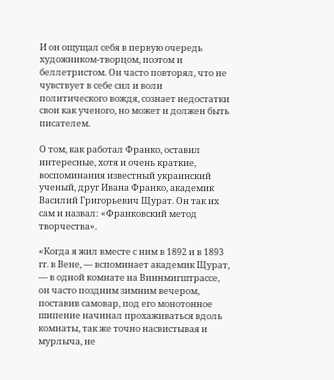И он ощущал себя в первую очередь художником-творцом, поэтом и беллетристом. Он часто повторял, что не чувствует в себе сил и воли политического вождя, сознает недостатки свои как ученого, но может и должен быть писателем.

О том, как работал Франко, оставил интересные, хотя и очень краткие, воспоминания известный украинский ученый, друг Ивана Франко, академик Василий Григорьевич Щурат. Он так их сам и назвал: «Франковский метод творчества».

«Когда я жил вместе с ним в 1892 и в 1893 гг. в Вене, — вспоминает академик Щурат, — в одной комнате на Виннмигштрассе, он часто поздним зимним вечером, поставив самовар, под его монотонное шипение начинал прохаживаться вдоль комнаты, так же точно насвистывая и мурлыча, не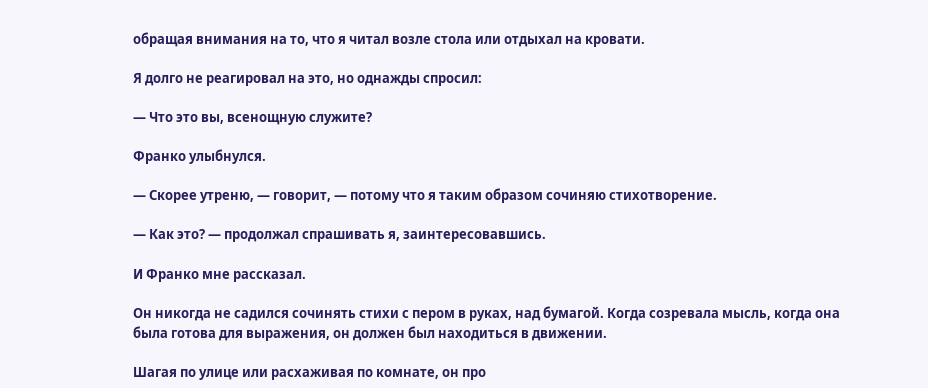обращая внимания на то, что я читал возле стола или отдыхал на кровати.

Я долго не реагировал на это, но однажды спросил:

— Что это вы, всенощную служите?

Франко улыбнулся.

— Скорее утреню, — говорит, — потому что я таким образом сочиняю стихотворение.

— Как это? — продолжал спрашивать я, заинтересовавшись.

И Франко мне рассказал.

Он никогда не садился сочинять стихи с пером в руках, над бумагой. Когда созревала мысль, когда она была готова для выражения, он должен был находиться в движении.

Шагая по улице или расхаживая по комнате, он про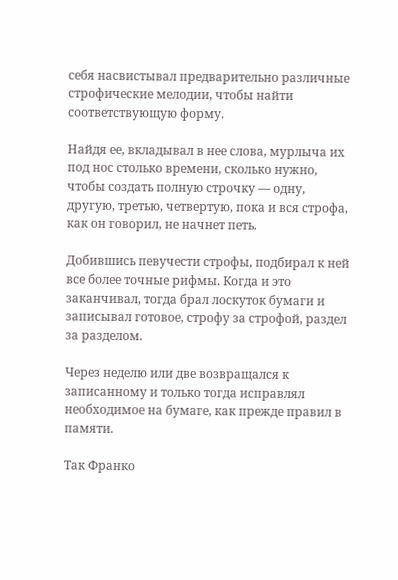себя насвистывал предварительно различные строфические мелодии, чтобы найти соответствующую форму.

Найдя ее, вкладывал в нее слова, мурлыча их под нос столько времени, сколько нужно, чтобы создать полную строчку — одну, другую, третью, четвертую, пока и вся строфа, как он говорил, не начнет петь.

Добившись певучести строфы, подбирал к ней все более точные рифмы. Когда и это заканчивал, тогда брал лоскуток бумаги и записывал готовое, строфу за строфой, раздел за разделом.

Через неделю или две возвращался к записанному и только тогда исправлял необходимое на бумаге, как прежде правил в памяти.

Так Франко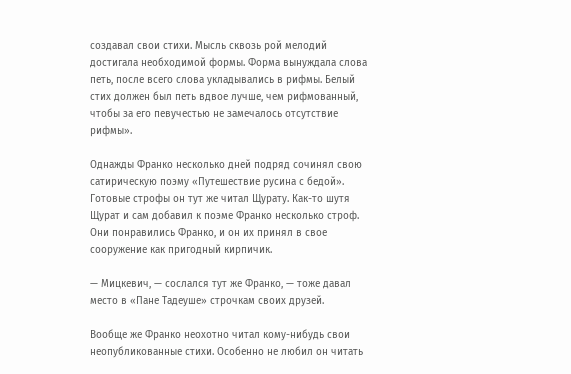создавал свои стихи. Мысль сквозь рой мелодий достигала необходимой формы. Форма вынуждала слова петь, после всего слова укладывались в рифмы. Белый стих должен был петь вдвое лучше, чем рифмованный, чтобы за его певучестью не замечалось отсутствие рифмы».

Однажды Франко несколько дней подряд сочинял свою сатирическую поэму «Путешествие русина с бедой». Готовые строфы он тут же читал Щурату. Как-то шутя Щурат и сам добавил к поэме Франко несколько строф. Они понравились Франко, и он их принял в свое сооружение как пригодный кирпичик.

— Мицкевич, — сослался тут же Франко, — тоже давал место в «Пане Тадеуше» строчкам своих друзей.

Вообще же Франко неохотно читал кому-нибудь свои неопубликованные стихи. Особенно не любил он читать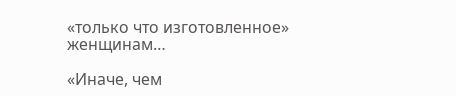«только что изготовленное» женщинам…

«Иначе, чем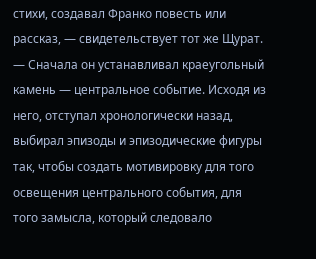стихи, создавал Франко повесть или рассказ, — свидетельствует тот же Щурат. — Сначала он устанавливал краеугольный камень — центральное событие. Исходя из него, отступал хронологически назад, выбирал эпизоды и эпизодические фигуры так, чтобы создать мотивировку для того освещения центрального события, для того замысла, который следовало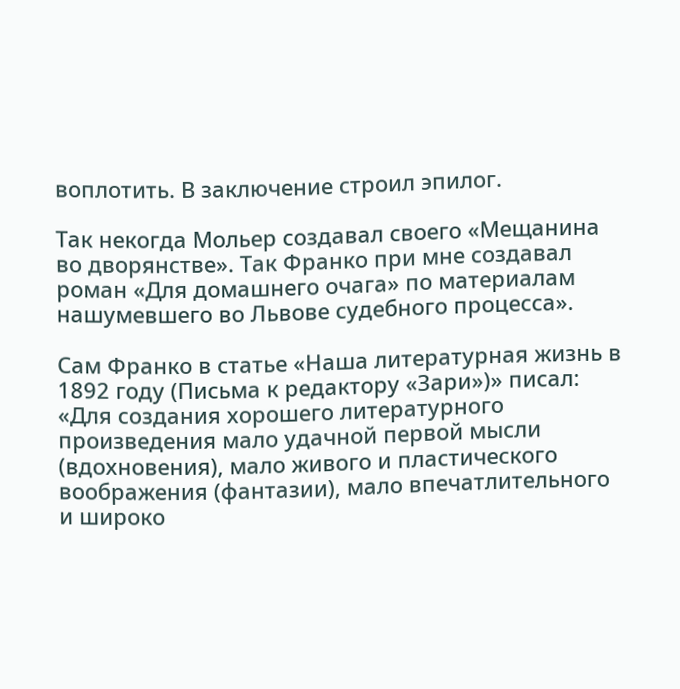воплотить. В заключение строил эпилог.

Так некогда Мольер создавал своего «Мещанина во дворянстве». Так Франко при мне создавал роман «Для домашнего очага» по материалам нашумевшего во Львове судебного процесса».

Сам Франко в статье «Наша литературная жизнь в 1892 году (Письма к редактору «Зари»)» писал: «Для создания хорошего литературного произведения мало удачной первой мысли (вдохновения), мало живого и пластического воображения (фантазии), мало впечатлительного и широко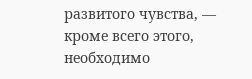развитого чувства, — кроме всего этого, необходимо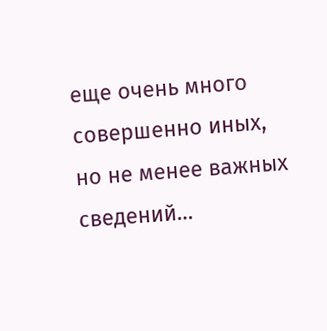еще очень много совершенно иных, но не менее важных сведений…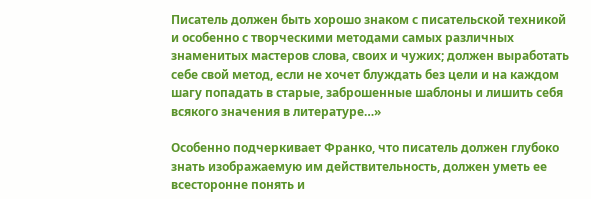Писатель должен быть хорошо знаком с писательской техникой и особенно с творческими методами самых различных знаменитых мастеров слова, своих и чужих; должен выработать себе свой метод, если не хочет блуждать без цели и на каждом шагу попадать в старые, заброшенные шаблоны и лишить себя всякого значения в литературе…»

Особенно подчеркивает Франко, что писатель должен глубоко знать изображаемую им действительность, должен уметь ее всесторонне понять и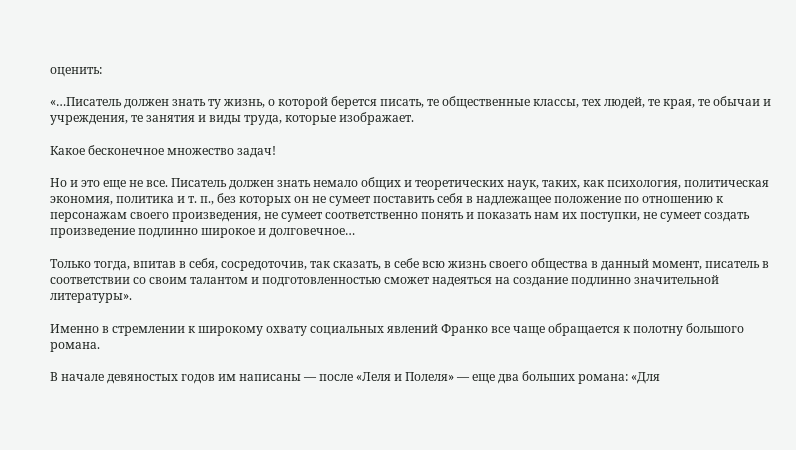оценить:

«…Писатель должен знать ту жизнь, о которой берется писать, те общественные классы, тех людей, те края, те обычаи и учреждения, те занятия и виды труда, которые изображает.

Какое бесконечное множество задач!

Но и это еще не все. Писатель должен знать немало общих и теоретических наук, таких, как психология, политическая экономия, политика и т. п., без которых он не сумеет поставить себя в надлежащее положение по отношению к персонажам своего произведения, не сумеет соответственно понять и показать нам их поступки, не сумеет создать произведение подлинно широкое и долговечное…

Только тогда, впитав в себя, сосредоточив, так сказать, в себе всю жизнь своего общества в данный момент, писатель в соответствии со своим талантом и подготовленностью сможет надеяться на создание подлинно значительной литературы».

Именно в стремлении к широкому охвату социальных явлений Франко все чаще обращается к полотну большого романа.

В начале девяностых годов им написаны — после «Леля и Полеля» — еще два больших романа: «Для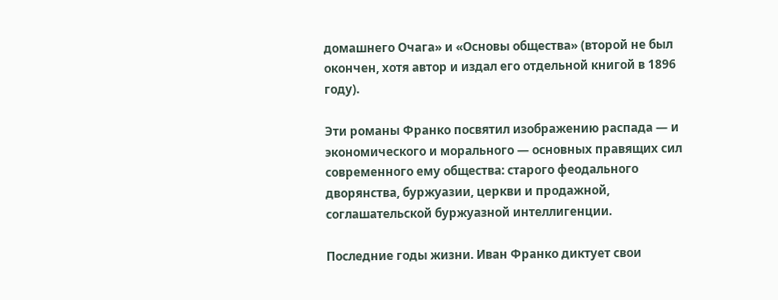домашнего Очага» и «Основы общества» (второй не был окончен, хотя автор и издал его отдельной книгой в 1896 году).

Эти романы Франко посвятил изображению распада — и экономического и морального — основных правящих сил современного ему общества: старого феодального дворянства, буржуазии, церкви и продажной, соглашательской буржуазной интеллигенции.

Последние годы жизни. Иван Франко диктует свои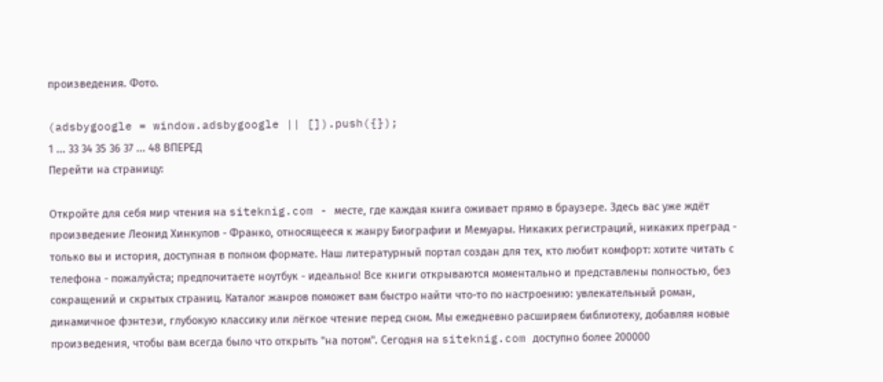произведения. Фото.

(adsbygoogle = window.adsbygoogle || []).push({});
1 ... 33 34 35 36 37 ... 48 ВПЕРЕД
Перейти на страницу:

Откройте для себя мир чтения на siteknig.com - месте, где каждая книга оживает прямо в браузере. Здесь вас уже ждёт произведение Леонид Хинкулов - Франко, относящееся к жанру Биографии и Мемуары. Никаких регистраций, никаких преград - только вы и история, доступная в полном формате. Наш литературный портал создан для тех, кто любит комфорт: хотите читать с телефона - пожалуйста; предпочитаете ноутбук - идеально! Все книги открываются моментально и представлены полностью, без сокращений и скрытых страниц. Каталог жанров поможет вам быстро найти что-то по настроению: увлекательный роман, динамичное фэнтези, глубокую классику или лёгкое чтение перед сном. Мы ежедневно расширяем библиотеку, добавляя новые произведения, чтобы вам всегда было что открыть "на потом". Сегодня на siteknig.com доступно более 200000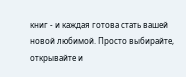книг - и каждая готова стать вашей новой любимой. Просто выбирайте, открывайте и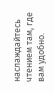наслаждайтесь чтением там, где вам удобно.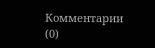Комментарии (0)